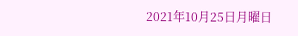2021年10月25日月曜日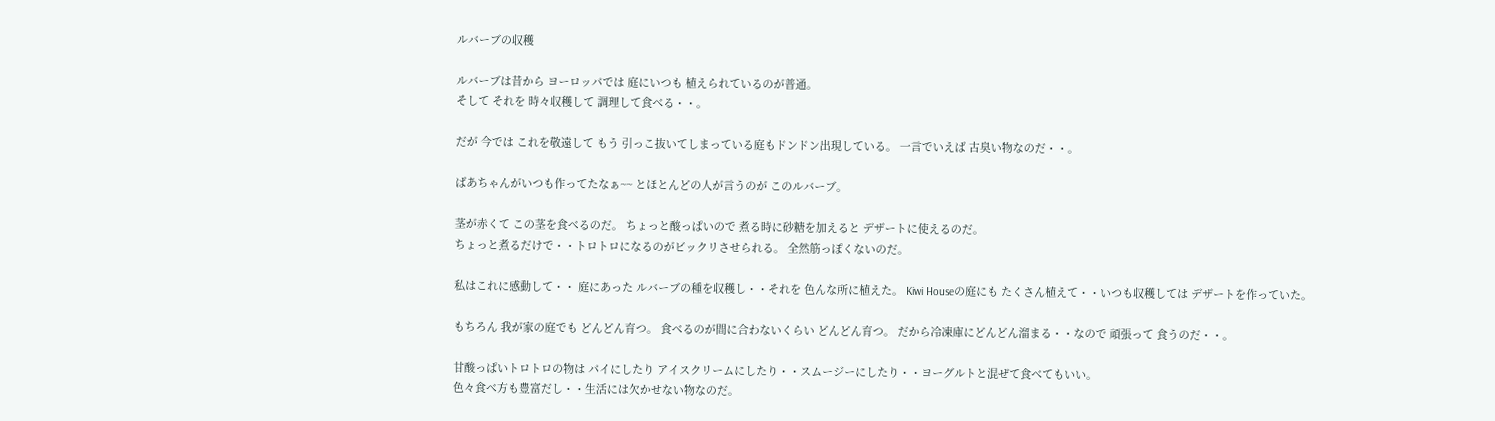ルバーブの収穫

ルバーブは昔から ヨーロッパでは 庭にいつも 植えられているのが普通。
そして それを 時々収穫して 調理して食べる・・。

だが 今では これを敬遠して もう 引っこ抜いてしまっている庭もドンドン出現している。 一言でいえば 古臭い物なのだ・・。

ばあちゃんがいつも作ってたなぁ~~ とほとんどの人が言うのが このルバーブ。

茎が赤くて この茎を食べるのだ。 ちょっと酸っぱいので 煮る時に砂糖を加えると デザートに使えるのだ。
ちょっと煮るだけで・・トロトロになるのがビックリさせられる。 全然筋っぽくないのだ。

私はこれに感動して・・ 庭にあった ルバーブの種を収穫し・・それを 色んな所に植えた。 Kiwi Houseの庭にも たくさん植えて・・いつも収穫しては デザートを作っていた。

もちろん 我が家の庭でも どんどん育つ。 食べるのが間に合わないくらい どんどん育つ。 だから冷凍庫にどんどん溜まる・・なので 頑張って 食うのだ・・。

甘酸っぱいトロトロの物は パイにしたり アイスクリームにしたり・・スムージーにしたり・・ヨーグルトと混ぜて食べてもいい。
色々食べ方も豊富だし・・生活には欠かせない物なのだ。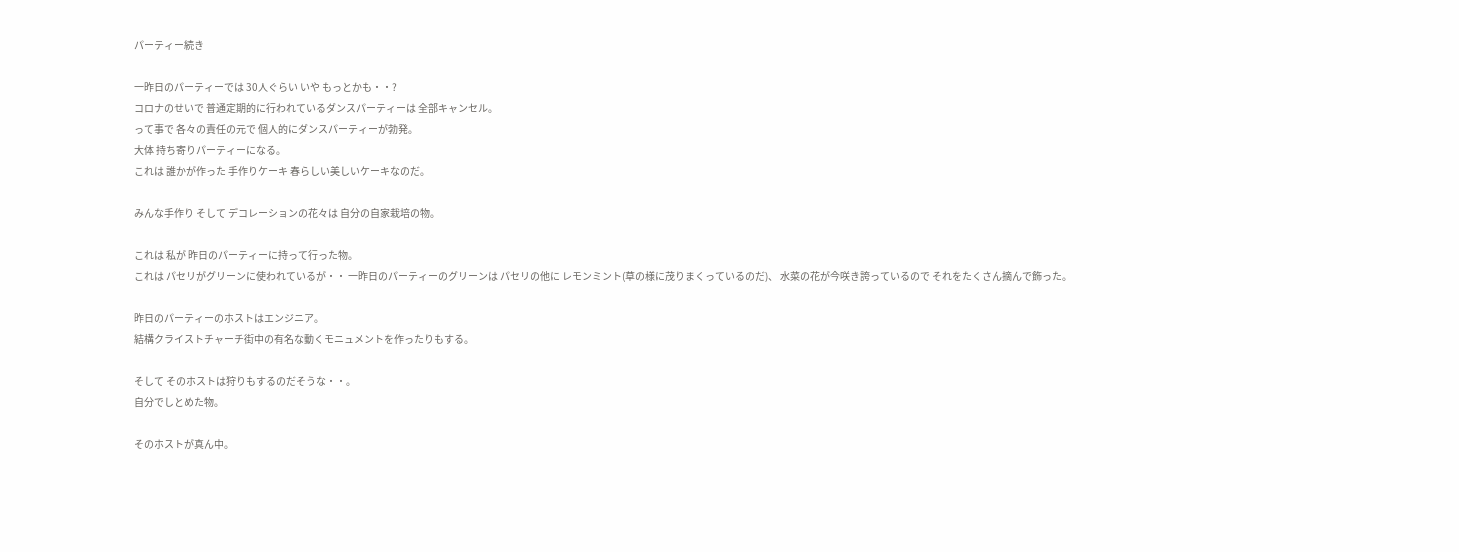パーティー続き

一昨日のパーティーでは 30人ぐらい いや もっとかも・・?
コロナのせいで 普通定期的に行われているダンスパーティーは 全部キャンセル。
って事で 各々の責任の元で 個人的にダンスパーティーが勃発。
大体 持ち寄りパーティーになる。
これは 誰かが作った 手作りケーキ 春らしい美しいケーキなのだ。

みんな手作り そして デコレーションの花々は 自分の自家栽培の物。

これは 私が 昨日のパーティーに持って行った物。
これは パセリがグリーンに使われているが・・ 一昨日のパーティーのグリーンは パセリの他に レモンミント(草の様に茂りまくっているのだ)、 水菜の花が今咲き誇っているので それをたくさん摘んで飾った。

昨日のパーティーのホストはエンジニア。
結構クライストチャーチ街中の有名な動くモニュメントを作ったりもする。

そして そのホストは狩りもするのだそうな・・。
自分でしとめた物。

そのホストが真ん中。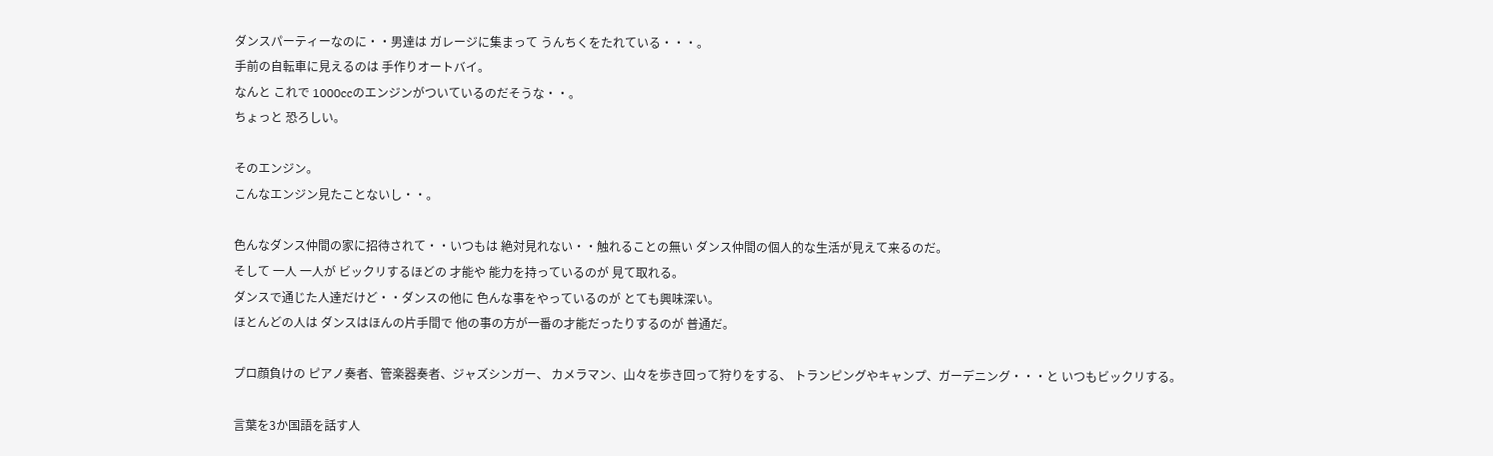ダンスパーティーなのに・・男達は ガレージに集まって うんちくをたれている・・・。
手前の自転車に見えるのは 手作りオートバイ。
なんと これで 1000ccのエンジンがついているのだそうな・・。
ちょっと 恐ろしい。

そのエンジン。
こんなエンジン見たことないし・・。

色んなダンス仲間の家に招待されて・・いつもは 絶対見れない・・触れることの無い ダンス仲間の個人的な生活が見えて来るのだ。
そして 一人 一人が ビックリするほどの 才能や 能力を持っているのが 見て取れる。
ダンスで通じた人達だけど・・ダンスの他に 色んな事をやっているのが とても興味深い。
ほとんどの人は ダンスはほんの片手間で 他の事の方が一番の才能だったりするのが 普通だ。

プロ顔負けの ピアノ奏者、管楽器奏者、ジャズシンガー、 カメラマン、山々を歩き回って狩りをする、 トランピングやキャンプ、ガーデニング・・・と いつもビックリする。

言葉を3か国語を話す人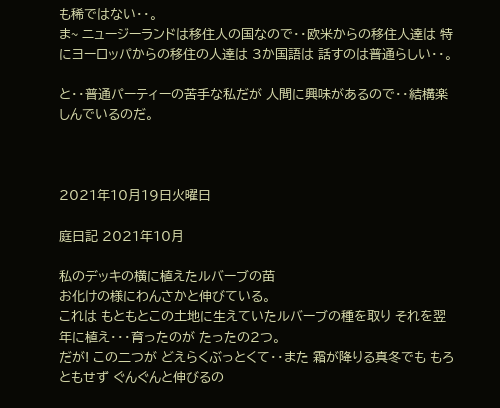も稀ではない・・。
ま~ ニュージーランドは移住人の国なので・・欧米からの移住人達は 特にヨーロッパからの移住の人達は 3か国語は 話すのは普通らしい・・。

と・・普通パーティーの苦手な私だが 人間に興味があるので・・結構楽しんでいるのだ。



2021年10月19日火曜日

庭日記 2021年10月

私のデッキの横に植えたルバーブの苗
お化けの様にわんさかと伸びている。
これは もともとこの土地に生えていたルバーブの種を取り それを翌年に植え・・・育ったのが たったの2つ。
だが! この二つが どえらくぶっとくて・・また 霜が降りる真冬でも もろともせず ぐんぐんと伸びるの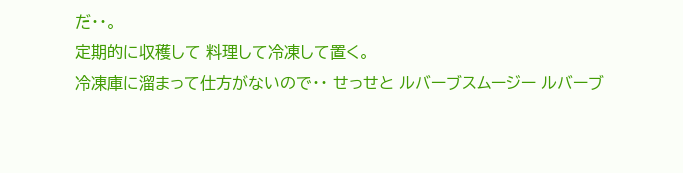だ・・。
定期的に収穫して 料理して冷凍して置く。
冷凍庫に溜まって仕方がないので・・ せっせと ルバーブスムージー ルバーブ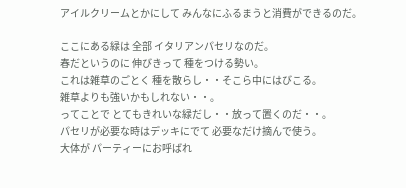アイルクリームとかにして みんなにふるまうと消費ができるのだ。

ここにある緑は 全部 イタリアンパセリなのだ。
春だというのに 伸びきって 種をつける勢い。
これは雑草のごとく 種を散らし・・そこら中にはびこる。
雑草よりも強いかもしれない・・。
ってことで とてもきれいな緑だし・・放って置くのだ・・。
パセリが必要な時はデッキにでて 必要なだけ摘んで使う。
大体が パーティーにお呼ばれ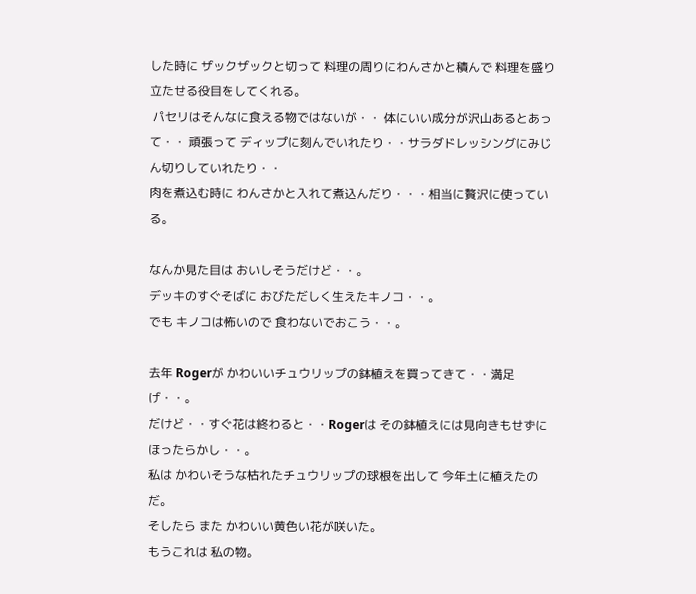した時に ザックザックと切って 料理の周りにわんさかと積んで 料理を盛り立たせる役目をしてくれる。
 パセリはそんなに食える物ではないが・・ 体にいい成分が沢山あるとあって・・ 頑張って ディップに刻んでいれたり・・サラダドレッシングにみじん切りしていれたり・・
肉を煮込む時に わんさかと入れて煮込んだり・・・相当に贅沢に使っている。

なんか見た目は おいしそうだけど・・。
デッキのすぐそばに おびただしく生えたキノコ・・。
でも キノコは怖いので 食わないでおこう・・。

去年 Rogerが かわいいチュウリップの鉢植えを買ってきて・・満足げ・・。
だけど・・すぐ花は終わると・・Rogerは その鉢植えには見向きもせずに ほったらかし・・。
私は かわいそうな枯れたチュウリップの球根を出して 今年土に植えたのだ。
そしたら また かわいい黄色い花が咲いた。
もうこれは 私の物。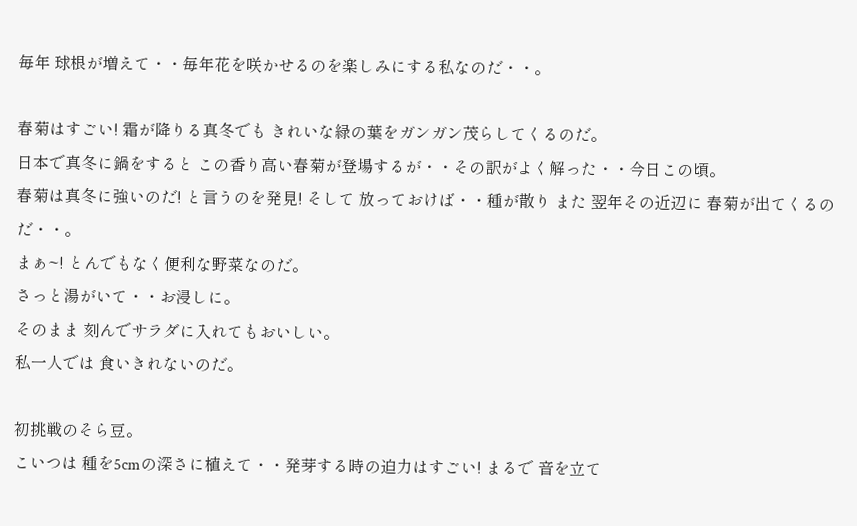毎年 球根が増えて・・毎年花を咲かせるのを楽しみにする私なのだ・・。

春菊はすごい! 霜が降りる真冬でも きれいな緑の葉をガンガン茂らしてくるのだ。
日本で真冬に鍋をすると この香り高い春菊が登場するが・・その訳がよく解った・・今日この頃。
春菊は真冬に強いのだ! と言うのを発見! そして 放っておけば・・種が散り また 翌年その近辺に 春菊が出てくるのだ・・。
まぁ~! とんでもなく便利な野菜なのだ。
さっと湯がいて・・お浸しに。
そのまま 刻んでサラダに入れてもおいしい。
私一人では 食いきれないのだ。

初挑戦のそら豆。
こいつは 種を5cmの深さに植えて・・発芽する時の迫力はすごい! まるで 音を立て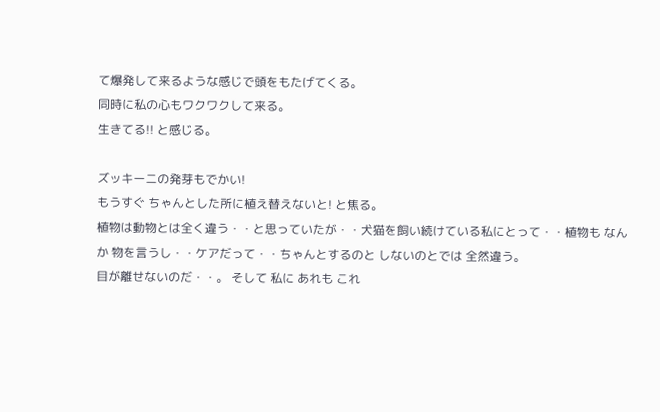て爆発して来るような感じで頭をもたげてくる。
同時に私の心もワクワクして来る。
生きてる!! と感じる。

ズッキーニの発芽もでかい!
もうすぐ ちゃんとした所に植え替えないと! と焦る。
植物は動物とは全く違う・・と思っていたが・・犬猫を飼い続けている私にとって・・植物も なんか 物を言うし・・ケアだって・・ちゃんとするのと しないのとでは 全然違う。
目が離せないのだ・・。 そして 私に あれも これ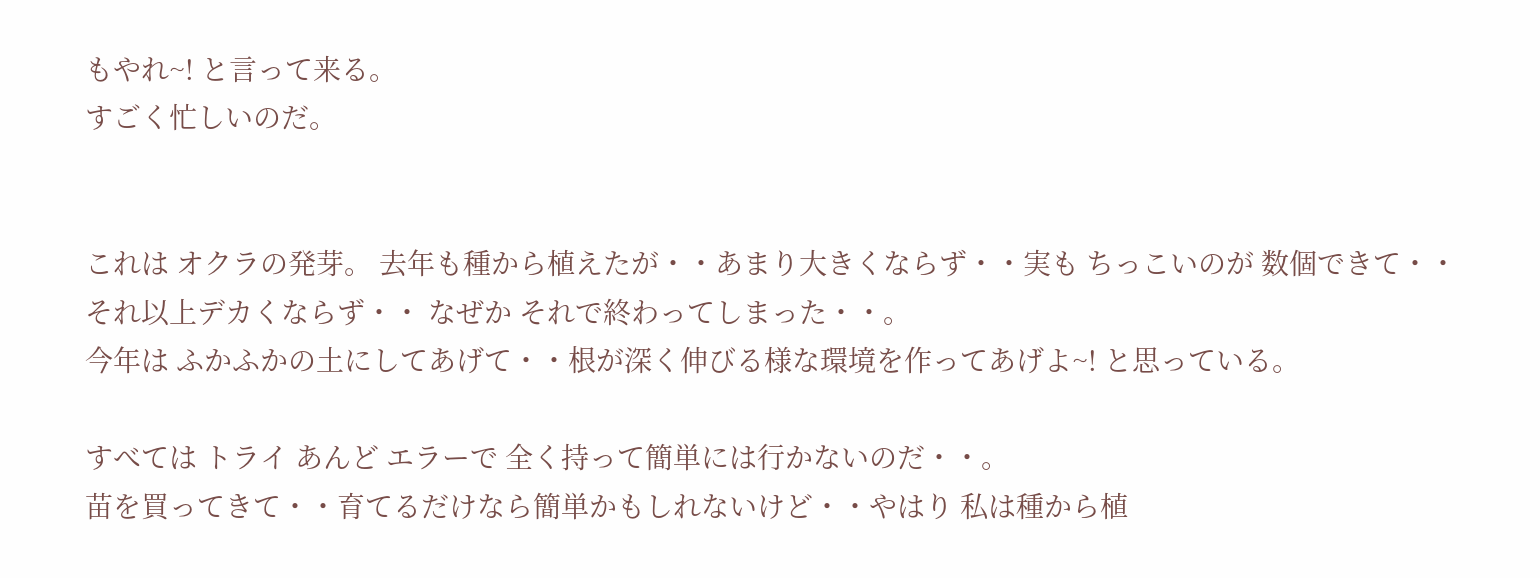もやれ~! と言って来る。
すごく忙しいのだ。


これは オクラの発芽。 去年も種から植えたが・・あまり大きくならず・・実も ちっこいのが 数個できて・・それ以上デカくならず・・ なぜか それで終わってしまった・・。
今年は ふかふかの土にしてあげて・・根が深く伸びる様な環境を作ってあげよ~! と思っている。

すべては トライ あんど エラーで 全く持って簡単には行かないのだ・・。
苗を買ってきて・・育てるだけなら簡単かもしれないけど・・やはり 私は種から植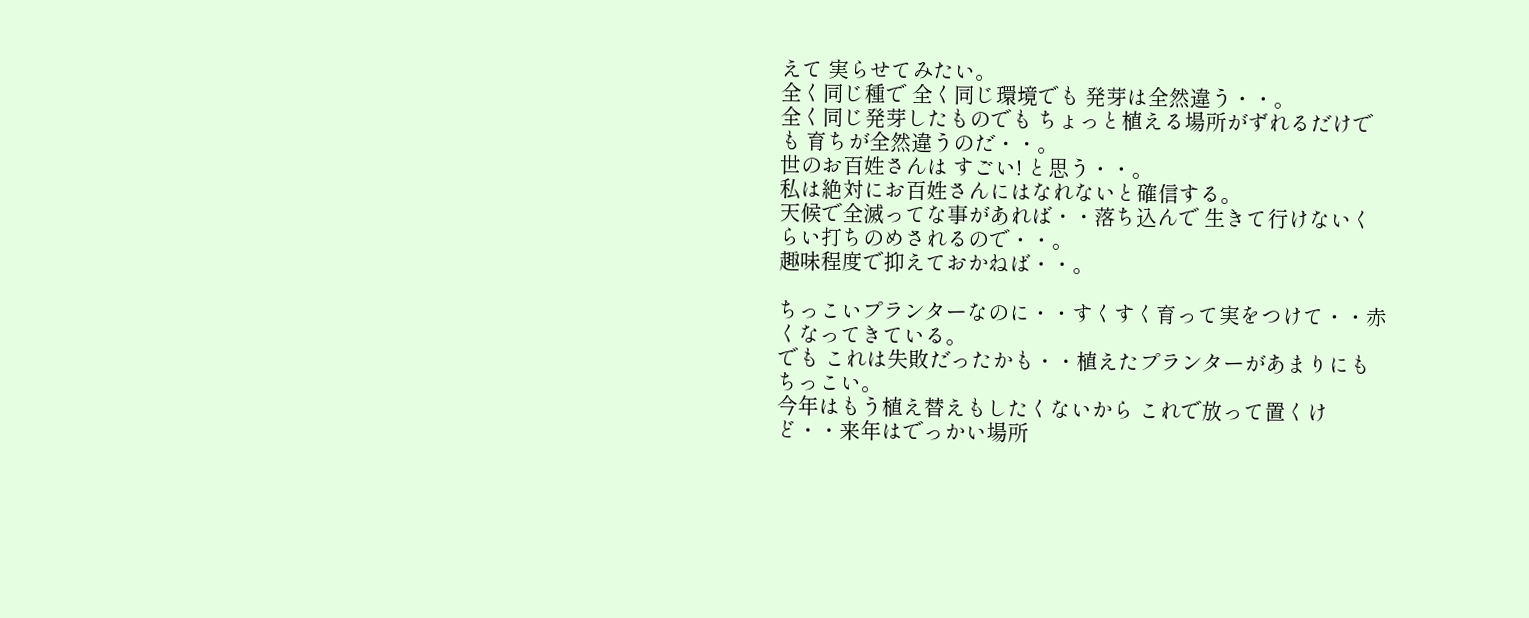えて 実らせてみたい。
全く同じ種で 全く同じ環境でも 発芽は全然違う・・。
全く同じ発芽したものでも ちょっと植える場所がずれるだけでも 育ちが全然違うのだ・・。
世のお百姓さんは すごい! と思う・・。
私は絶対にお百姓さんにはなれないと確信する。
天候で全滅ってな事があれば・・落ち込んで 生きて行けないくらい打ちのめされるので・・。
趣味程度で抑えておかねば・・。

ちっこいプランターなのに・・すくすく育って実をつけて・・赤くなってきている。
でも これは失敗だったかも・・植えたプランターがあまりにもちっこい。
今年はもう植え替えもしたくないから これで放って置くけど・・来年はでっかい場所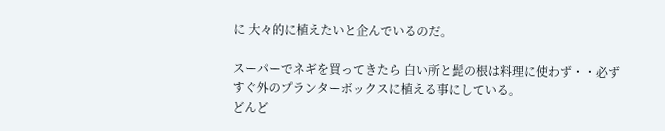に 大々的に植えたいと企んでいるのだ。

スーパーでネギを買ってきたら 白い所と髭の根は料理に使わず・・必ずすぐ外のプランターボックスに植える事にしている。
どんど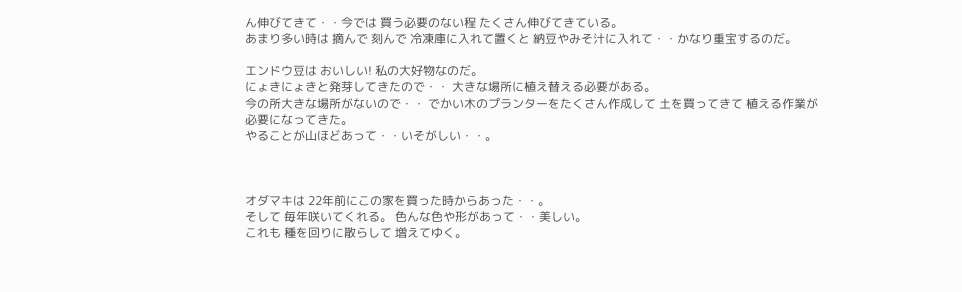ん伸びてきて・・今では 買う必要のない程 たくさん伸びてきている。
あまり多い時は 摘んで 刻んで 冷凍庫に入れて置くと 納豆やみそ汁に入れて・・かなり重宝するのだ。

エンドウ豆は おいしい! 私の大好物なのだ。
にょきにょきと発芽してきたので・・ 大きな場所に植え替える必要がある。
今の所大きな場所がないので・・ でかい木のプランターをたくさん作成して 土を買ってきて 植える作業が必要になってきた。
やることが山ほどあって・・いそがしい・・。



オダマキは 22年前にこの家を買った時からあった・・。
そして 毎年咲いてくれる。 色んな色や形があって・・美しい。
これも 種を回りに散らして 増えてゆく。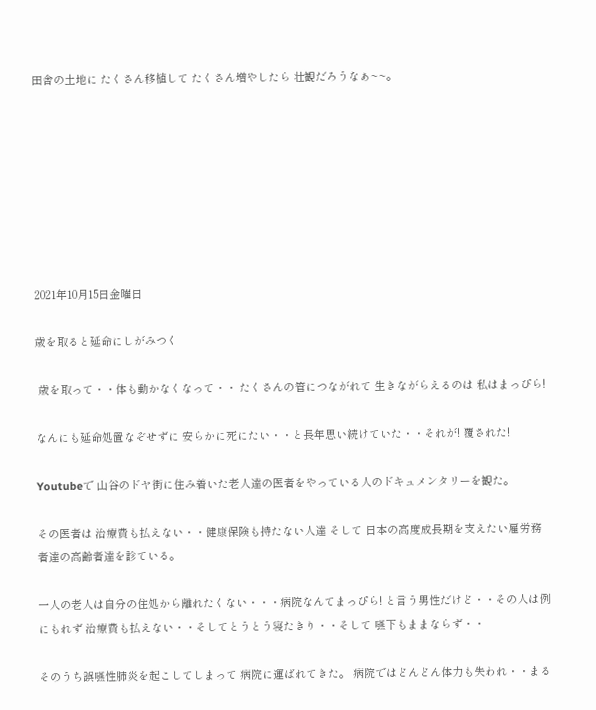田舎の土地に たくさん移植して たくさん増やしたら 壮観だろうなぁ~~。








2021年10月15日金曜日

歳を取ると延命にしがみつく

 歳を取って・・体も動かなくなって・・ たくさんの管につながれて 生きながらえるのは 私はまっぴら!

なんにも延命処置なぞせずに 安らかに死にたい・・と長年思い続けていた・・それが! 覆された!

Youtubeで 山谷のドヤ街に住み着いた老人達の医者をやっている人のドキュメンタリーを観た。

その医者は 治療費も払えない・・健康保険も持たない人達 そして 日本の高度成長期を支えたい雇労務者達の高齢者達を診ている。

一人の老人は自分の住処から離れたくない・・・病院なんてまっぴら! と言う男性だけど・・その人は例にもれず 治療費も払えない・・そしてとうとう寝たきり・・そして 嚥下もままならず・・

そのうち誤嚥性肺炎を起こしてしまって 病院に運ばれてきた。 病院ではどんどん体力も失われ・・まる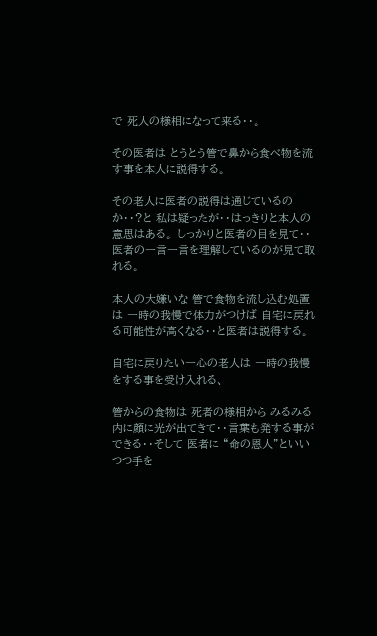で 死人の様相になって来る・・。

その医者は とうとう管で鼻から食べ物を流す事を本人に説得する。

その老人に医者の説得は通じているのか・・?と 私は疑ったが・・はっきりと本人の意思はある。 しっかりと医者の目を見て・・医者の一言一言を理解しているのが見て取れる。

本人の大嫌いな 管で食物を流し込む処置は 一時の我慢で体力がつけば 自宅に戻れる可能性が高くなる・・と医者は説得する。

自宅に戻りたい一心の老人は 一時の我慢をする事を受け入れる、

管からの食物は 死者の様相から みるみる内に顔に光が出てきて・・言葉も発する事ができる・・そして 医者に “命の恩人”といいつつ手を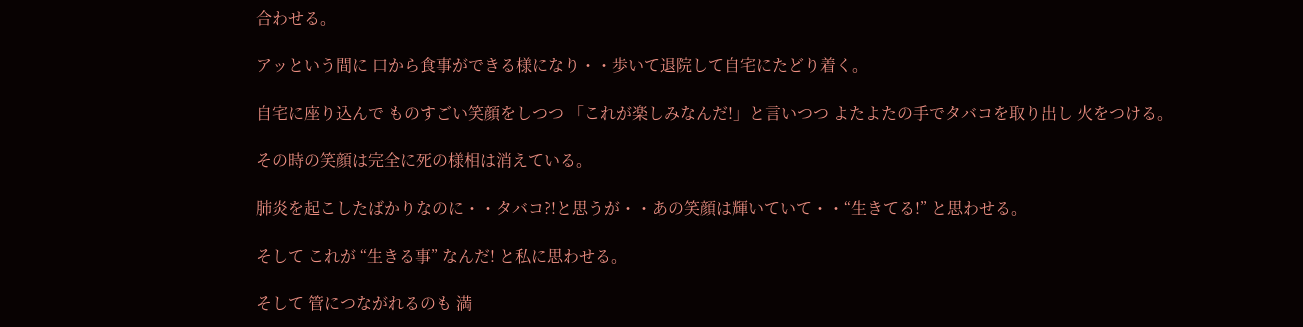合わせる。

アッという間に 口から食事ができる様になり・・歩いて退院して自宅にたどり着く。

自宅に座り込んで ものすごい笑顔をしつつ 「これが楽しみなんだ!」と言いつつ よたよたの手でタバコを取り出し 火をつける。

その時の笑顔は完全に死の様相は消えている。

肺炎を起こしたばかりなのに・・タバコ?!と思うが・・あの笑顔は輝いていて・・“生きてる!” と思わせる。

そして これが “生きる事” なんだ! と私に思わせる。

そして 管につながれるのも 満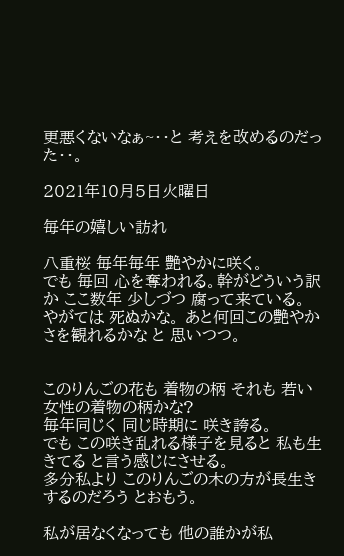更悪くないなぁ~・・と 考えを改めるのだった・・。

2021年10月5日火曜日

毎年の嬉しい訪れ

八重桜 毎年毎年 艶やかに咲く。
でも 毎回 心を奪われる。幹がどういう訳か ここ数年 少しづつ 腐って来ている。
やがては 死ぬかな。 あと何回この艶やかさを観れるかな と 思いつつ。


このりんごの花も 着物の柄 それも 若い女性の着物の柄かな?
毎年同じく 同じ時期に 咲き誇る。
でも この咲き乱れる様子を見ると 私も生きてる と言う感じにさせる。
多分私より このりんごの木の方が長生きするのだろう とおもう。

私が居なくなっても 他の誰かが私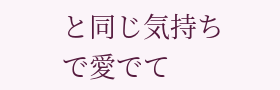と同じ気持ちで愛でて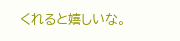くれると嬉しいな。